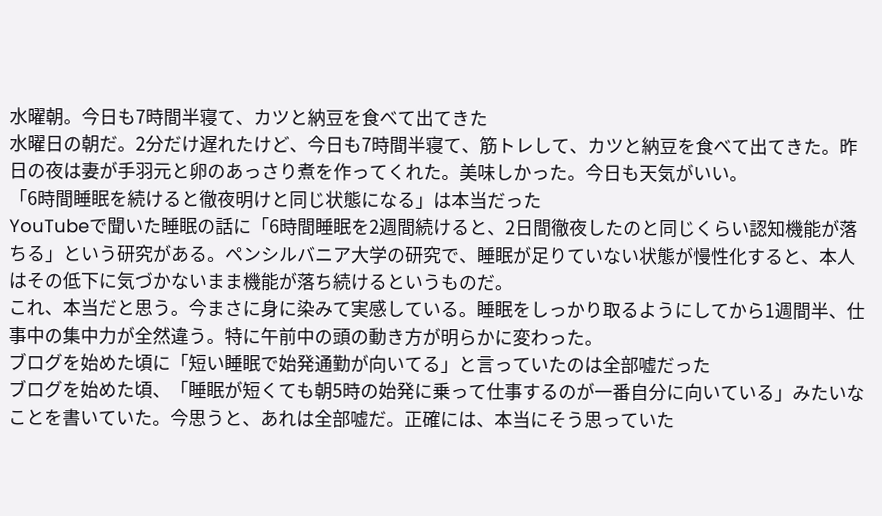水曜朝。今日も7時間半寝て、カツと納豆を食べて出てきた
水曜日の朝だ。2分だけ遅れたけど、今日も7時間半寝て、筋トレして、カツと納豆を食べて出てきた。昨日の夜は妻が手羽元と卵のあっさり煮を作ってくれた。美味しかった。今日も天気がいい。
「6時間睡眠を続けると徹夜明けと同じ状態になる」は本当だった
YouTubeで聞いた睡眠の話に「6時間睡眠を2週間続けると、2日間徹夜したのと同じくらい認知機能が落ちる」という研究がある。ペンシルバニア大学の研究で、睡眠が足りていない状態が慢性化すると、本人はその低下に気づかないまま機能が落ち続けるというものだ。
これ、本当だと思う。今まさに身に染みて実感している。睡眠をしっかり取るようにしてから1週間半、仕事中の集中力が全然違う。特に午前中の頭の動き方が明らかに変わった。
ブログを始めた頃に「短い睡眠で始発通勤が向いてる」と言っていたのは全部嘘だった
ブログを始めた頃、「睡眠が短くても朝5時の始発に乗って仕事するのが一番自分に向いている」みたいなことを書いていた。今思うと、あれは全部嘘だ。正確には、本当にそう思っていた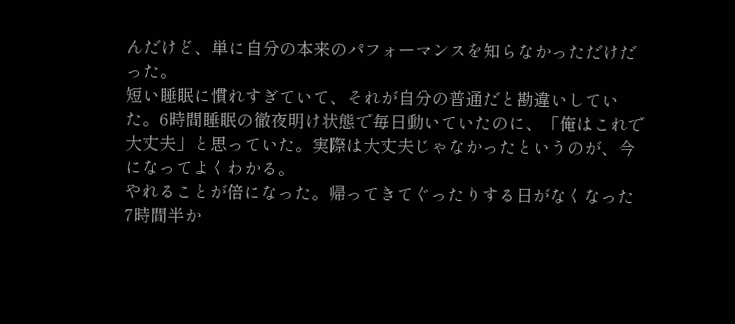んだけど、単に自分の本来のパフォーマンスを知らなかっただけだった。
短い睡眠に慣れすぎていて、それが自分の普通だと勘違いしていた。6時間睡眠の徹夜明け状態で毎日動いていたのに、「俺はこれで大丈夫」と思っていた。実際は大丈夫じゃなかったというのが、今になってよくわかる。
やれることが倍になった。帰ってきてぐったりする日がなくなった
7時間半か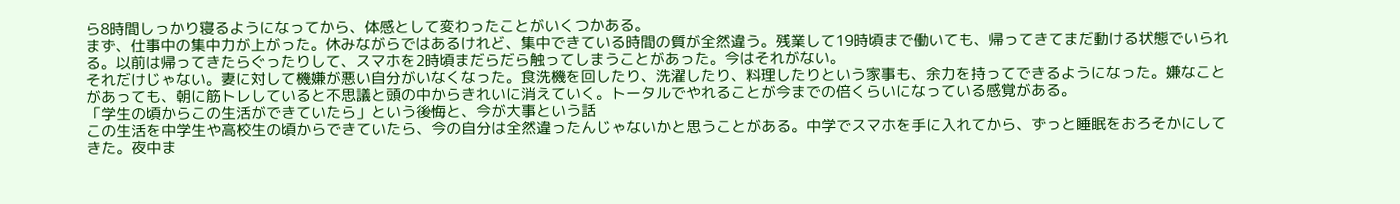ら8時間しっかり寝るようになってから、体感として変わったことがいくつかある。
まず、仕事中の集中力が上がった。休みながらではあるけれど、集中できている時間の質が全然違う。残業して19時頃まで働いても、帰ってきてまだ動ける状態でいられる。以前は帰ってきたらぐったりして、スマホを2時頃まだらだら触ってしまうことがあった。今はそれがない。
それだけじゃない。妻に対して機嫌が悪い自分がいなくなった。食洗機を回したり、洗濯したり、料理したりという家事も、余力を持ってできるようになった。嫌なことがあっても、朝に筋トレしていると不思議と頭の中からきれいに消えていく。トータルでやれることが今までの倍くらいになっている感覚がある。
「学生の頃からこの生活ができていたら」という後悔と、今が大事という話
この生活を中学生や高校生の頃からできていたら、今の自分は全然違ったんじゃないかと思うことがある。中学でスマホを手に入れてから、ずっと睡眠をおろそかにしてきた。夜中ま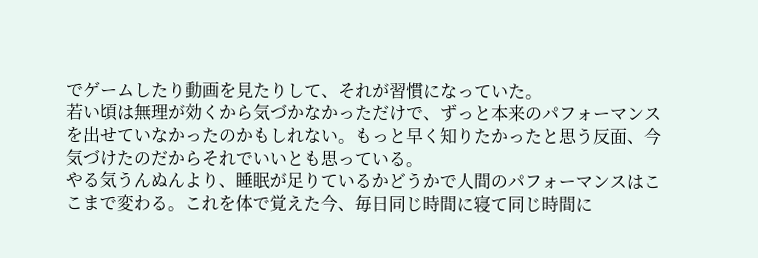でゲームしたり動画を見たりして、それが習慣になっていた。
若い頃は無理が効くから気づかなかっただけで、ずっと本来のパフォーマンスを出せていなかったのかもしれない。もっと早く知りたかったと思う反面、今気づけたのだからそれでいいとも思っている。
やる気うんぬんより、睡眠が足りているかどうかで人間のパフォーマンスはここまで変わる。これを体で覚えた今、毎日同じ時間に寝て同じ時間に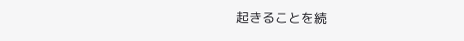起きることを続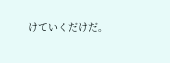けていくだけだ。